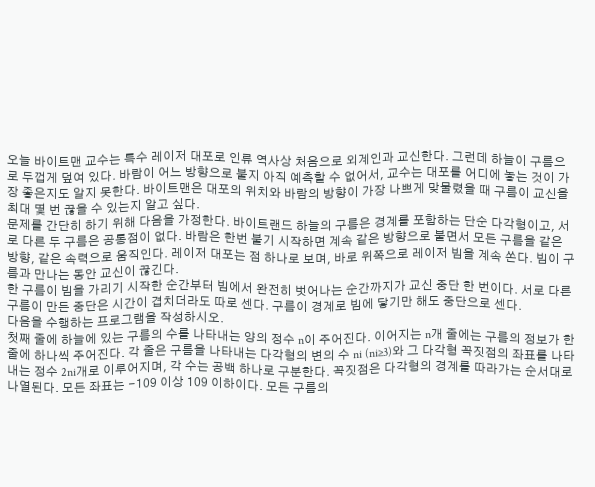오늘 바이트맨 교수는 특수 레이저 대포로 인류 역사상 처음으로 외계인과 교신한다. 그런데 하늘이 구름으로 두껍게 덮여 있다. 바람이 어느 방향으로 불지 아직 예측할 수 없어서, 교수는 대포를 어디에 놓는 것이 가장 좋은지도 알지 못한다. 바이트맨은 대포의 위치와 바람의 방향이 가장 나쁘게 맞물렸을 때 구름이 교신을 최대 몇 번 끊을 수 있는지 알고 싶다.
문제를 간단히 하기 위해 다음을 가정한다. 바이트랜드 하늘의 구름은 경계를 포함하는 단순 다각형이고, 서로 다른 두 구름은 공통점이 없다. 바람은 한번 불기 시작하면 계속 같은 방향으로 불면서 모든 구름을 같은 방향, 같은 속력으로 움직인다. 레이저 대포는 점 하나로 보며, 바로 위쪽으로 레이저 빔을 계속 쏜다. 빔이 구름과 만나는 동안 교신이 끊긴다.
한 구름이 빔을 가리기 시작한 순간부터 빔에서 완전히 벗어나는 순간까지가 교신 중단 한 번이다. 서로 다른 구름이 만든 중단은 시간이 겹치더라도 따로 센다. 구름이 경계로 빔에 닿기만 해도 중단으로 센다.
다음을 수행하는 프로그램을 작성하시오.
첫째 줄에 하늘에 있는 구름의 수를 나타내는 양의 정수 n이 주어진다. 이어지는 n개 줄에는 구름의 정보가 한 줄에 하나씩 주어진다. 각 줄은 구름을 나타내는 다각형의 변의 수 ni (ni≥3)와 그 다각형 꼭짓점의 좌표를 나타내는 정수 2ni개로 이루어지며, 각 수는 공백 하나로 구분한다. 꼭짓점은 다각형의 경계를 따라가는 순서대로 나열된다. 모든 좌표는 −109 이상 109 이하이다. 모든 구름의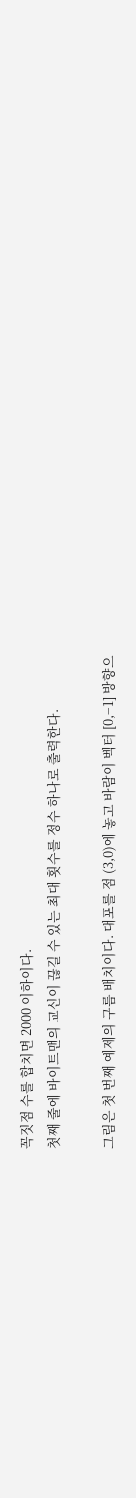꼭짓점 수를 합치면 2000 이하이다.
첫째 줄에 바이트맨의 교신이 끊길 수 있는 최대 횟수를 정수 하나로 출력한다.

그림은 첫 번째 예제의 구름 배치이다. 대포를 점 (3,0)에 놓고 바람이 벡터 [0,−1] 방향으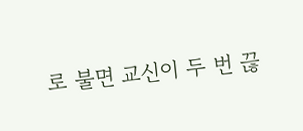로 불면 교신이 두 번 끊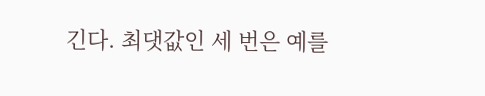긴다. 최댓값인 세 번은 예를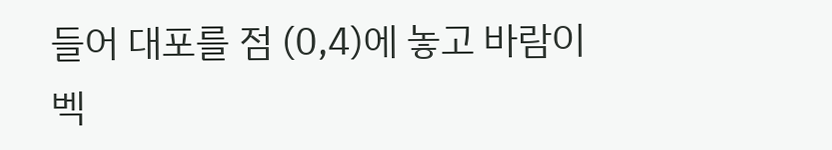들어 대포를 점 (0,4)에 놓고 바람이 벡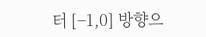터 [−1,0] 방향으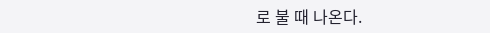로 불 때 나온다.